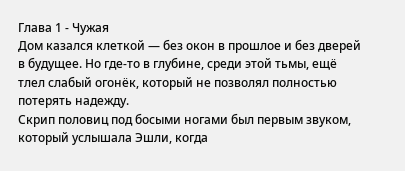Глава 1 - Чужая
Дом казался клеткой — без окон в прошлое и без дверей в будущее. Но где-то в глубине, среди этой тьмы, ещё тлел слабый огонёк, который не позволял полностью потерять надежду.
Скрип половиц под босыми ногами был первым звуком, который услышала Эшли, когда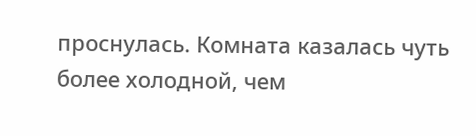проснулась. Комната казалась чуть более холодной, чем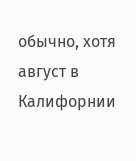обычно, хотя август в Калифорнии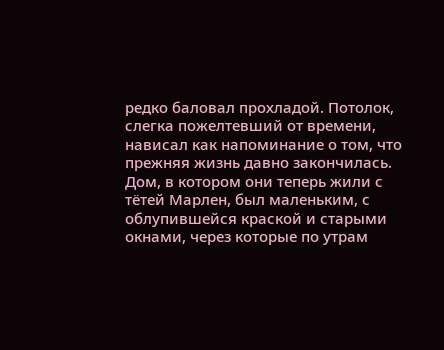редко баловал прохладой. Потолок, слегка пожелтевший от времени, нависал как напоминание о том, что прежняя жизнь давно закончилась. Дом, в котором они теперь жили с тётей Марлен, был маленьким, с облупившейся краской и старыми окнами, через которые по утрам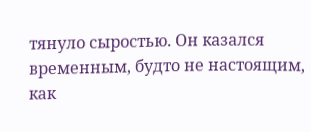тянуло сыростью. Он казался временным, будто не настоящим, как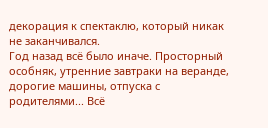декорация к спектаклю, который никак не заканчивался.
Год назад всё было иначе. Просторный особняк, утренние завтраки на веранде, дорогие машины, отпуска с родителями... Всё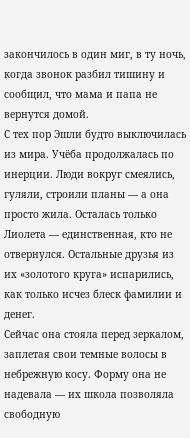закончилось в один миг, в ту ночь, когда звонок разбил тишину и сообщил, что мама и папа не вернутся домой.
С тех пор Эшли будто выключилась из мира. Учёба продолжалась по инерции. Люди вокруг смеялись, гуляли, строили планы — а она просто жила. Осталась только Лиолета — единственная, кто не отвернулся. Остальные друзья из их «золотого круга» испарились, как только исчез блеск фамилии и денег.
Сейчас она стояла перед зеркалом, заплетая свои темные волосы в небрежную косу. Форму она не надевала — их школа позволяла свободную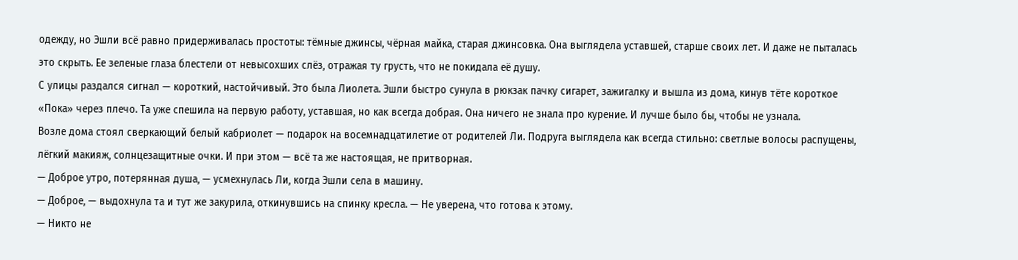одежду, но Эшли всё равно придерживалась простоты: тёмные джинсы, чёрная майка, старая джинсовка. Она выглядела уставшей, старше своих лет. И даже не пыталась это скрыть. Ее зеленые глаза блестели от невысохших слёз, отражая ту грусть, что не покидала её душу.
С улицы раздался сигнал — короткий, настойчивый. Это была Лиолета. Эшли быстро сунула в рюкзак пачку сигарет, зажигалку и вышла из дома, кинув тёте короткое «Пока» через плечо. Та уже спешила на первую работу, уставшая, но как всегда добрая. Она ничего не знала про курение. И лучше было бы, чтобы не узнала.
Возле дома стоял сверкающий белый кабриолет — подарок на восемнадцатилетие от родителей Ли. Подруга выглядела как всегда стильно: светлые волосы распущены, лёгкий макияж, солнцезащитные очки. И при этом — всё та же настоящая, не притворная.
— Доброе утро, потерянная душа, — усмехнулась Ли, когда Эшли села в машину.
— Доброе, — выдохнула та и тут же закурила, откинувшись на спинку кресла. — Не уверена, что готова к этому.
— Никто не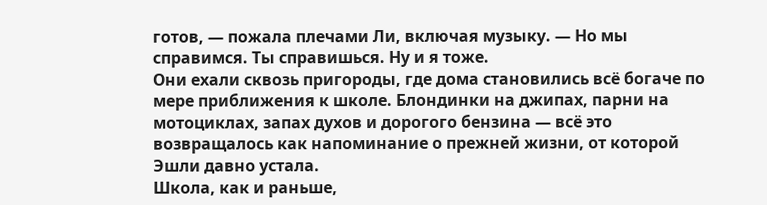готов, — пожала плечами Ли, включая музыку. — Но мы справимся. Ты справишься. Ну и я тоже.
Они ехали сквозь пригороды, где дома становились всё богаче по мере приближения к школе. Блондинки на джипах, парни на мотоциклах, запах духов и дорогого бензина — всё это возвращалось как напоминание о прежней жизни, от которой Эшли давно устала.
Школа, как и раньше,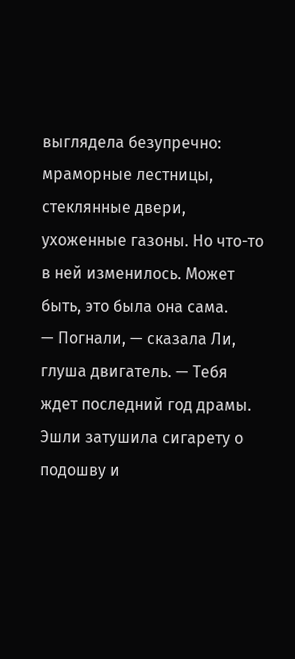выглядела безупречно: мраморные лестницы, стеклянные двери, ухоженные газоны. Но что-то в ней изменилось. Может быть, это была она сама.
— Погнали, — сказала Ли, глуша двигатель. — Тебя ждет последний год драмы.
Эшли затушила сигарету о подошву и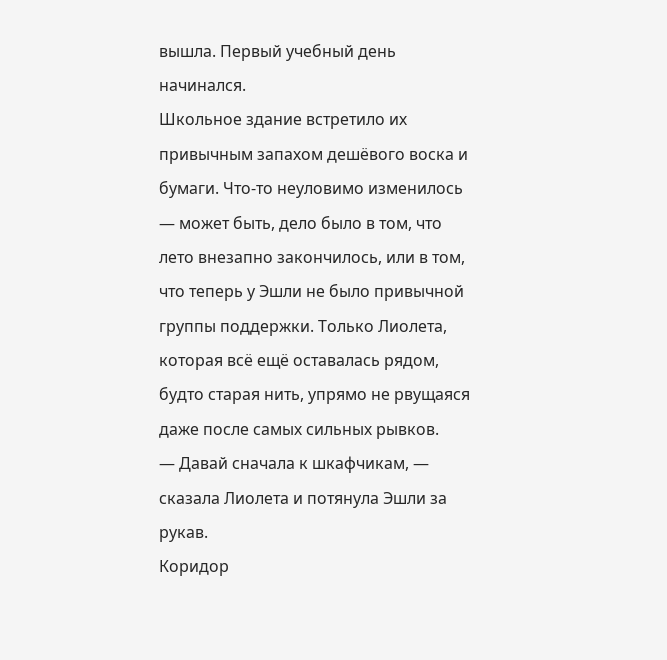вышла. Первый учебный день начинался.
Школьное здание встретило их привычным запахом дешёвого воска и бумаги. Что-то неуловимо изменилось — может быть, дело было в том, что лето внезапно закончилось, или в том, что теперь у Эшли не было привычной группы поддержки. Только Лиолета, которая всё ещё оставалась рядом, будто старая нить, упрямо не рвущаяся даже после самых сильных рывков.
— Давай сначала к шкафчикам, — сказала Лиолета и потянула Эшли за рукав.
Коридор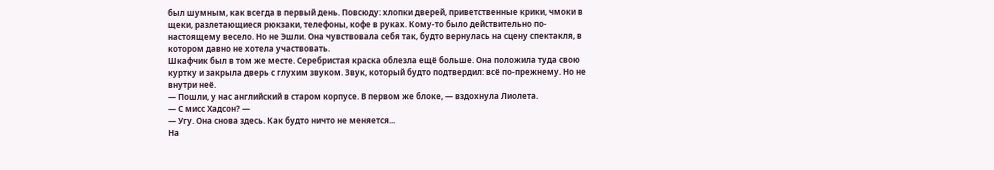был шумным, как всегда в первый день. Повсюду: хлопки дверей, приветственные крики, чмоки в щеки, разлетающиеся рюкзаки, телефоны, кофе в руках. Кому-то было действительно по-настоящему весело. Но не Эшли. Она чувствовала себя так, будто вернулась на сцену спектакля, в котором давно не хотела участвовать.
Шкафчик был в том же месте. Серебристая краска облезла ещё больше. Она положила туда свою куртку и закрыла дверь с глухим звуком. Звук, который будто подтвердил: всё по-прежнему. Но не внутри неё.
— Пошли, у нас английский в старом корпусе. В первом же блоке, — вздохнула Лиолета.
— С мисс Хадсон? —
— Угу. Она снова здесь. Как будто ничто не меняется...
На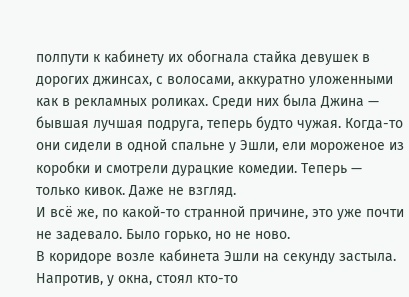полпути к кабинету их обогнала стайка девушек в дорогих джинсах, с волосами, аккуратно уложенными как в рекламных роликах. Среди них была Джина — бывшая лучшая подруга, теперь будто чужая. Когда-то они сидели в одной спальне у Эшли, ели мороженое из коробки и смотрели дурацкие комедии. Теперь — только кивок. Даже не взгляд.
И всё же, по какой-то странной причине, это уже почти не задевало. Было горько, но не ново.
В коридоре возле кабинета Эшли на секунду застыла. Напротив, у окна, стоял кто-то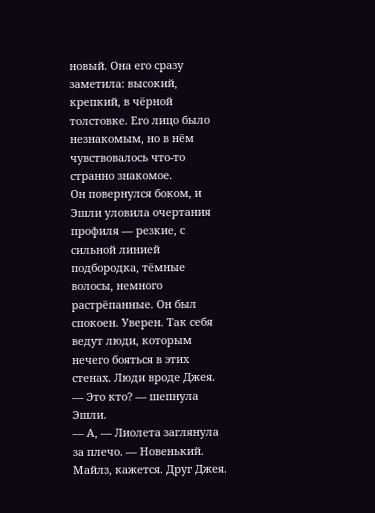новый. Она его сразу заметила: высокий, крепкий, в чёрной толстовке. Его лицо было незнакомым, но в нём чувствовалось что-то странно знакомое.
Он повернулся боком, и Эшли уловила очертания профиля — резкие, с сильной линией подбородка, тёмные волосы, немного растрёпанные. Он был спокоен. Уверен. Так себя ведут люди, которым нечего бояться в этих стенах. Люди вроде Джея.
— Это кто? — шепнула Эшли.
— А, — Лиолета заглянула за плечо. — Новенький. Майлз, кажется. Друг Джея.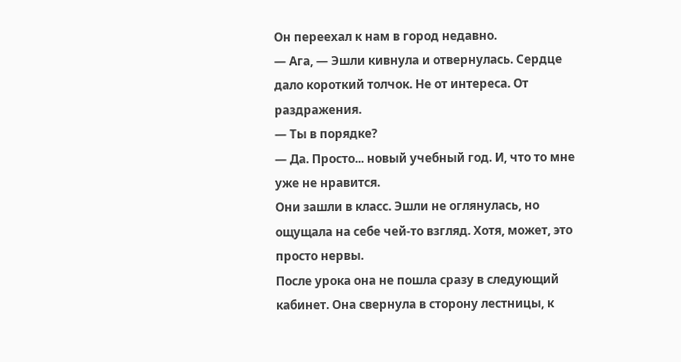Он переехал к нам в город недавно.
— Ага, — Эшли кивнула и отвернулась. Сердце дало короткий толчок. Не от интереса. От раздражения.
— Ты в порядке?
— Да. Просто... новый учебный год. И, что то мне уже не нравится.
Они зашли в класс. Эшли не оглянулась, но ощущала на себе чей-то взгляд. Хотя, может, это просто нервы.
После урока она не пошла сразу в следующий кабинет. Она свернула в сторону лестницы, к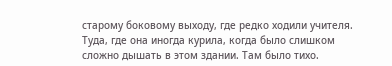старому боковому выходу, где редко ходили учителя. Туда, где она иногда курила, когда было слишком сложно дышать в этом здании. Там было тихо.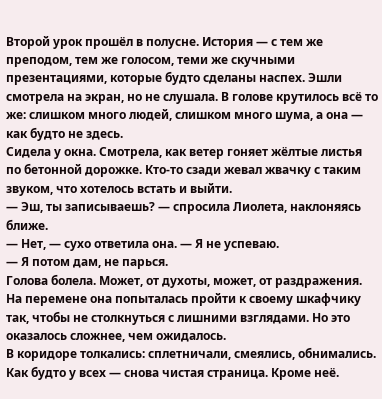Второй урок прошёл в полусне. История — с тем же преподом, тем же голосом, теми же скучными презентациями, которые будто сделаны наспех. Эшли смотрела на экран, но не слушала. В голове крутилось всё то же: слишком много людей, слишком много шума, а она — как будто не здесь.
Сидела у окна. Смотрела, как ветер гоняет жёлтые листья по бетонной дорожке. Кто-то сзади жевал жвачку с таким звуком, что хотелось встать и выйти.
— Эш, ты записываешь? — спросила Лиолета, наклоняясь ближе.
— Нет, — сухо ответила она. — Я не успеваю.
— Я потом дам, не парься.
Голова болела. Может, от духоты, может, от раздражения.
На перемене она попыталась пройти к своему шкафчику так, чтобы не столкнуться с лишними взглядами. Но это оказалось сложнее, чем ожидалось.
В коридоре толкались: сплетничали, смеялись, обнимались. Как будто у всех — снова чистая страница. Кроме неё.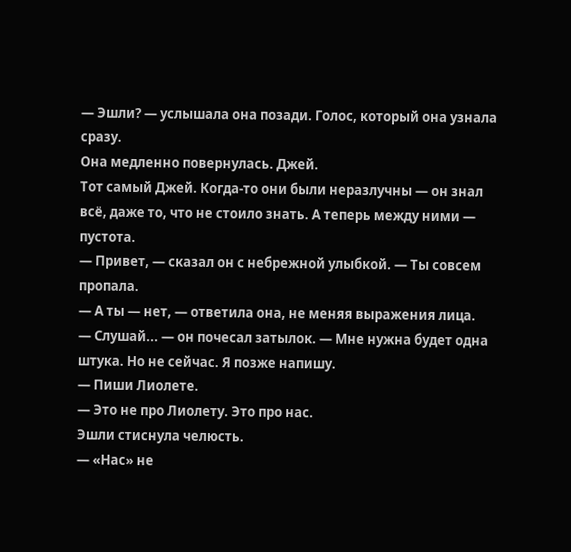— Эшли? — услышала она позади. Голос, который она узнала сразу.
Она медленно повернулась. Джей.
Тот самый Джей. Когда-то они были неразлучны — он знал всё, даже то, что не стоило знать. А теперь между ними — пустота.
— Привет, — сказал он с небрежной улыбкой. — Ты совсем пропала.
— А ты — нет, — ответила она, не меняя выражения лица.
— Слушай... — он почесал затылок. — Мне нужна будет одна штука. Но не сейчас. Я позже напишу.
— Пиши Лиолете.
— Это не про Лиолету. Это про нас.
Эшли стиснула челюсть.
— «Нас» не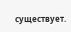существует.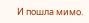И пошла мимо.